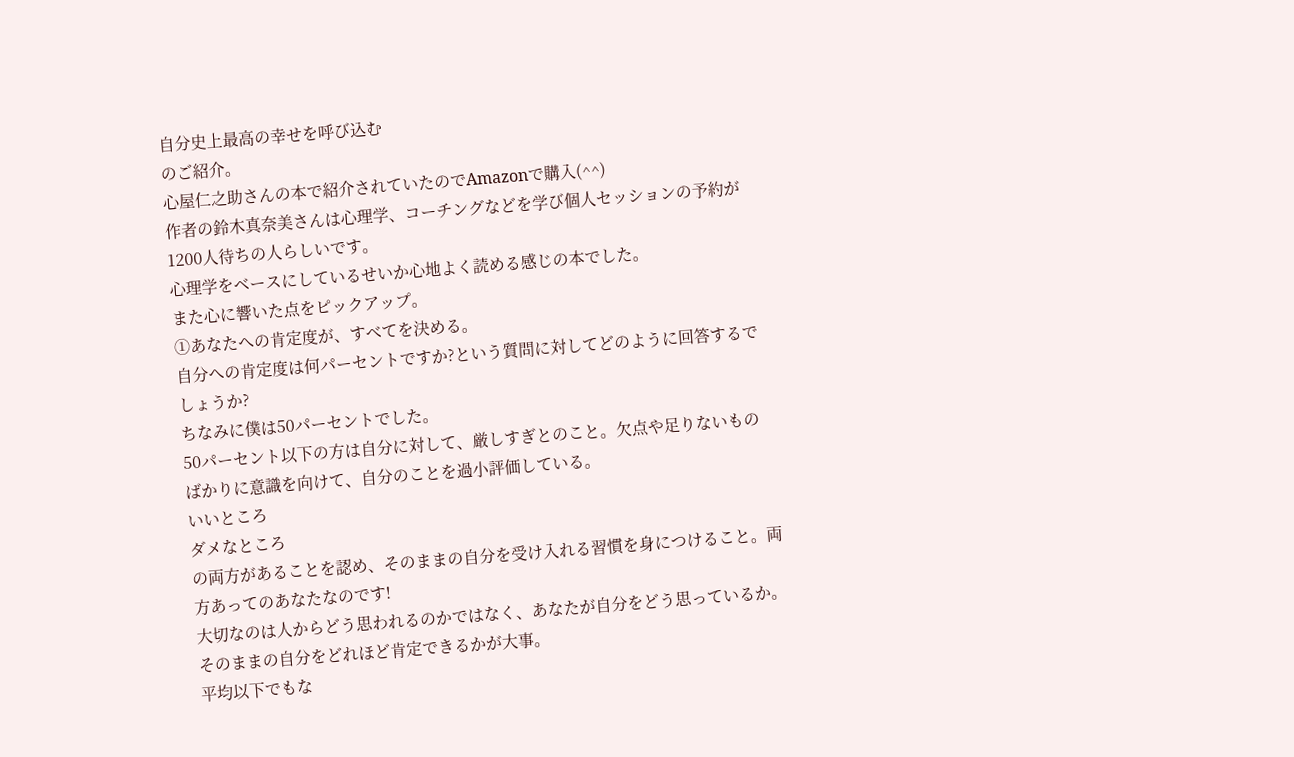自分史上最高の幸せを呼び込む
のご紹介。
心屋仁之助さんの本で紹介されていたのでAmazonで購入(^^)
作者の鈴木真奈美さんは心理学、コーチングなどを学び個人セッションの予約が1200人待ちの人らしいです。
心理学をベースにしているせいか心地よく読める感じの本でした。
また心に響いた点をピックアップ。
①あなたへの肯定度が、すべてを決める。
自分への肯定度は何パーセントですか?という質問に対してどのように回答するでしょうか?
ちなみに僕は50パーセントでした。
50パーセント以下の方は自分に対して、厳しすぎとのこと。欠点や足りないものばかりに意識を向けて、自分のことを過小評価している。
いいところ
ダメなところ
の両方があることを認め、そのままの自分を受け入れる習慣を身につけること。両方あってのあなたなのです!
大切なのは人からどう思われるのかではなく、あなたが自分をどう思っているか。そのままの自分をどれほど肯定できるかが大事。
平均以下でもな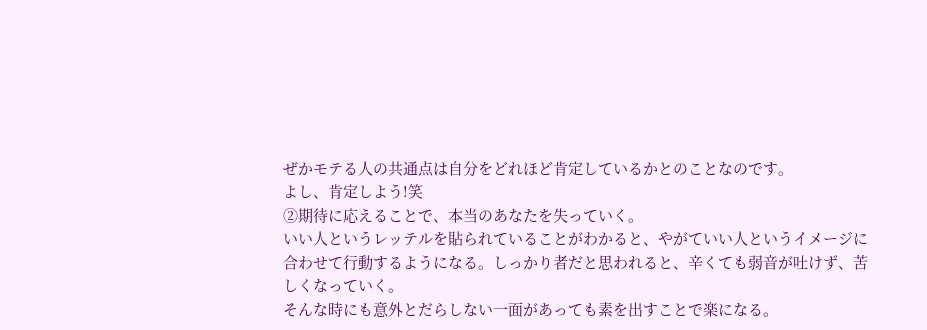ぜかモテる人の共通点は自分をどれほど肯定しているかとのことなのです。
よし、肯定しよう!笑
②期待に応えることで、本当のあなたを失っていく。
いい人というレッテルを貼られていることがわかると、やがていい人というイメージに合わせて行動するようになる。しっかり者だと思われると、辛くても弱音が吐けず、苦しくなっていく。
そんな時にも意外とだらしない一面があっても素を出すことで楽になる。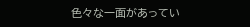色々な一面があってい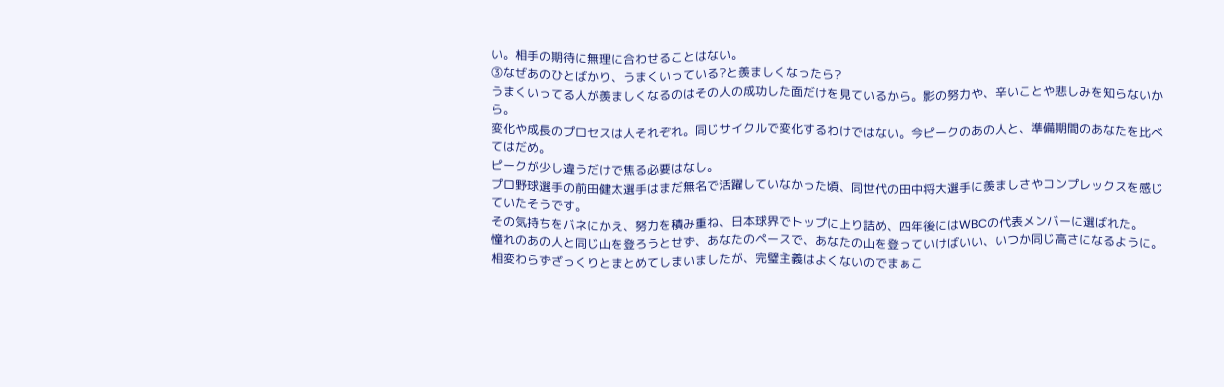い。相手の期待に無理に合わせることはない。
③なぜあのひとばかり、うまくいっている?と羨ましくなったら?
うまくいってる人が羨ましくなるのはその人の成功した面だけを見ているから。影の努力や、辛いことや悲しみを知らないから。
変化や成長のプロセスは人それぞれ。同じサイクルで変化するわけではない。今ピークのあの人と、準備期間のあなたを比べてはだめ。
ピークが少し違うだけで焦る必要はなし。
プロ野球選手の前田健太選手はまだ無名で活躍していなかった頃、同世代の田中将大選手に羨ましさやコンプレックスを感じていたそうです。
その気持ちをバネにかえ、努力を積み重ね、日本球界でトップに上り詰め、四年後にはWBCの代表メンバーに選ばれた。
憧れのあの人と同じ山を登ろうとせず、あなたのペースで、あなたの山を登っていけばいい、いつか同じ高さになるように。
相変わらずざっくりとまとめてしまいましたが、完璧主義はよくないのでまぁこ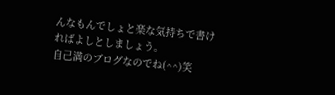んなもんでしょと楽な気持ちで書ければよしとしましょう。
自己満のブログなのでね(^^)笑